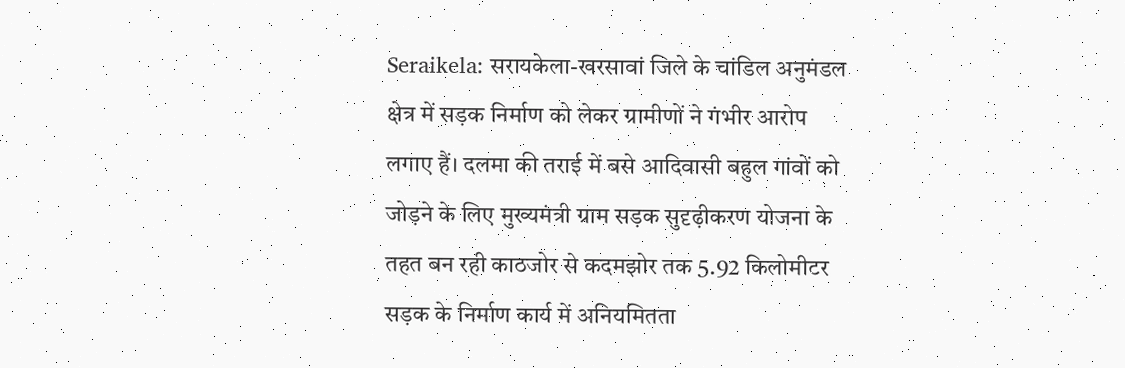Seraikela: सरायकेला-खरसावां जिले के चांडिल अनुमंडल क्षेत्र में सड़क निर्माण को लेकर ग्रामीणों ने गंभीर आरोप लगाए हैं। दलमा की तराई में बसे आदिवासी बहुल गांवों को जोड़ने के लिए मुख्यमंत्री ग्राम सड़क सुदृढ़ीकरण योजना के तहत बन रही काठजोर से कदमझोर तक 5.92 किलोमीटर सड़क के निर्माण कार्य में अनियमितता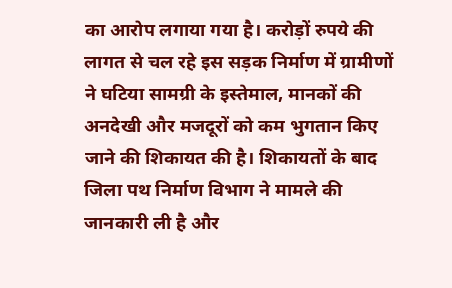का आरोप लगाया गया है। करोड़ों रुपये की लागत से चल रहे इस सड़क निर्माण में ग्रामीणों ने घटिया सामग्री के इस्तेमाल, मानकों की अनदेखी और मजदूरों को कम भुगतान किए जाने की शिकायत की है। शिकायतों के बाद जिला पथ निर्माण विभाग ने मामले की जानकारी ली है और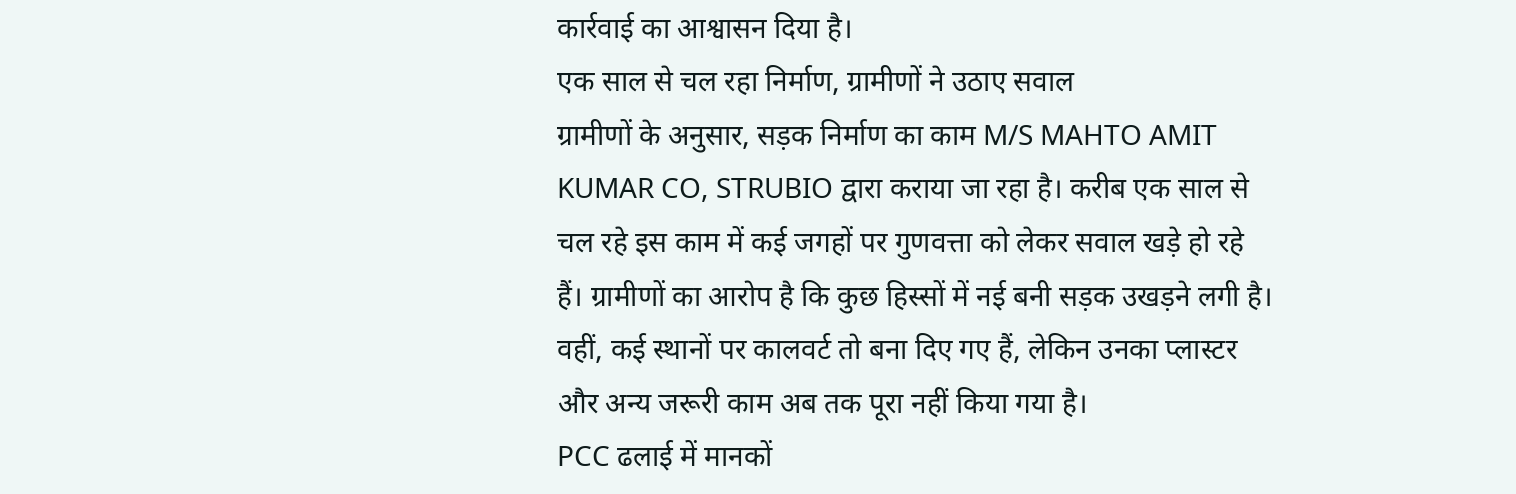कार्रवाई का आश्वासन दिया है।
एक साल से चल रहा निर्माण, ग्रामीणों ने उठाए सवाल
ग्रामीणों के अनुसार, सड़क निर्माण का काम M/S MAHTO AMIT KUMAR CO, STRUBIO द्वारा कराया जा रहा है। करीब एक साल से चल रहे इस काम में कई जगहों पर गुणवत्ता को लेकर सवाल खड़े हो रहे हैं। ग्रामीणों का आरोप है कि कुछ हिस्सों में नई बनी सड़क उखड़ने लगी है। वहीं, कई स्थानों पर कालवर्ट तो बना दिए गए हैं, लेकिन उनका प्लास्टर और अन्य जरूरी काम अब तक पूरा नहीं किया गया है।
PCC ढलाई में मानकों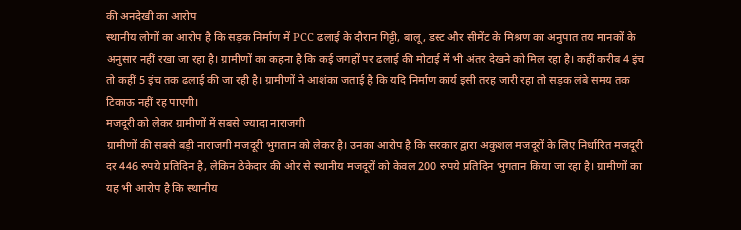की अनदेखी का आरोप
स्थानीय लोगों का आरोप है कि सड़क निर्माण में PCC ढलाई के दौरान गिट्टी, बालू, डस्ट और सीमेंट के मिश्रण का अनुपात तय मानकों के अनुसार नहीं रखा जा रहा है। ग्रामीणों का कहना है कि कई जगहों पर ढलाई की मोटाई में भी अंतर देखने को मिल रहा है। कहीं करीब 4 इंच तो कहीं 5 इंच तक ढलाई की जा रही है। ग्रामीणों ने आशंका जताई है कि यदि निर्माण कार्य इसी तरह जारी रहा तो सड़क लंबे समय तक टिकाऊ नहीं रह पाएगी।
मजदूरी को लेकर ग्रामीणों में सबसे ज्यादा नाराजगी
ग्रामीणों की सबसे बड़ी नाराजगी मजदूरी भुगतान को लेकर है। उनका आरोप है कि सरकार द्वारा अकुशल मजदूरों के लिए निर्धारित मजदूरी दर 446 रुपये प्रतिदिन है, लेकिन ठेकेदार की ओर से स्थानीय मजदूरों को केवल 200 रुपये प्रतिदिन भुगतान किया जा रहा है। ग्रामीणों का यह भी आरोप है कि स्थानीय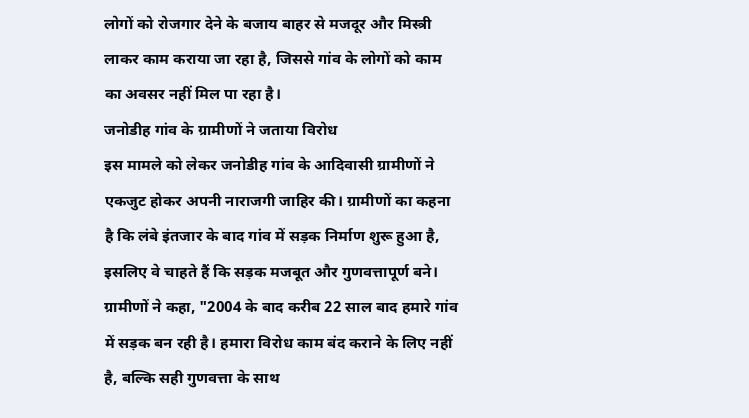लोगों को रोजगार देने के बजाय बाहर से मजदूर और मिस्त्री लाकर काम कराया जा रहा है, जिससे गांव के लोगों को काम का अवसर नहीं मिल पा रहा है।
जनोडीह गांव के ग्रामीणों ने जताया विरोध
इस मामले को लेकर जनोडीह गांव के आदिवासी ग्रामीणों ने एकजुट होकर अपनी नाराजगी जाहिर की। ग्रामीणों का कहना है कि लंबे इंतजार के बाद गांव में सड़क निर्माण शुरू हुआ है, इसलिए वे चाहते हैं कि सड़क मजबूत और गुणवत्तापूर्ण बने। ग्रामीणों ने कहा, "2004 के बाद करीब 22 साल बाद हमारे गांव में सड़क बन रही है। हमारा विरोध काम बंद कराने के लिए नहीं है, बल्कि सही गुणवत्ता के साथ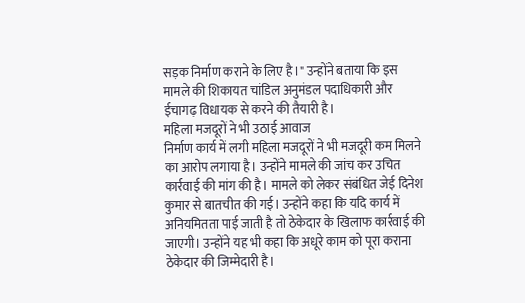सड़क निर्माण कराने के लिए है।" उन्होंने बताया कि इस मामले की शिकायत चांडिल अनुमंडल पदाधिकारी और ईचागढ़ विधायक से करने की तैयारी है।
महिला मजदूरों ने भी उठाई आवाज
निर्माण कार्य में लगी महिला मजदूरों ने भी मजदूरी कम मिलने का आरोप लगाया है। उन्होंने मामले की जांच कर उचित कार्रवाई की मांग की है। मामले को लेकर संबंधित जेई दिनेश कुमार से बातचीत की गई। उन्होंने कहा कि यदि कार्य में अनियमितता पाई जाती है तो ठेकेदार के खिलाफ कार्रवाई की जाएगी। उन्होंने यह भी कहा कि अधूरे काम को पूरा कराना ठेकेदार की जिम्मेदारी है।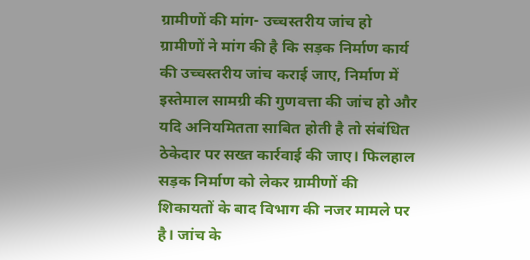ग्रामीणों की मांग- उच्चस्तरीय जांच हो
ग्रामीणों ने मांग की है कि सड़क निर्माण कार्य की उच्चस्तरीय जांच कराई जाए, निर्माण में इस्तेमाल सामग्री की गुणवत्ता की जांच हो और यदि अनियमितता साबित होती है तो संबंधित ठेकेदार पर सख्त कार्रवाई की जाए। फिलहाल सड़क निर्माण को लेकर ग्रामीणों की शिकायतों के बाद विभाग की नजर मामले पर है। जांच के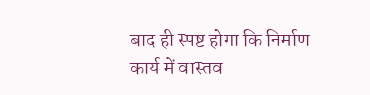बाद ही स्पष्ट होगा कि निर्माण कार्य में वास्तव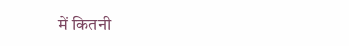में कितनी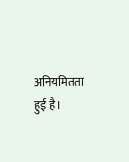अनियमितता हुई है।